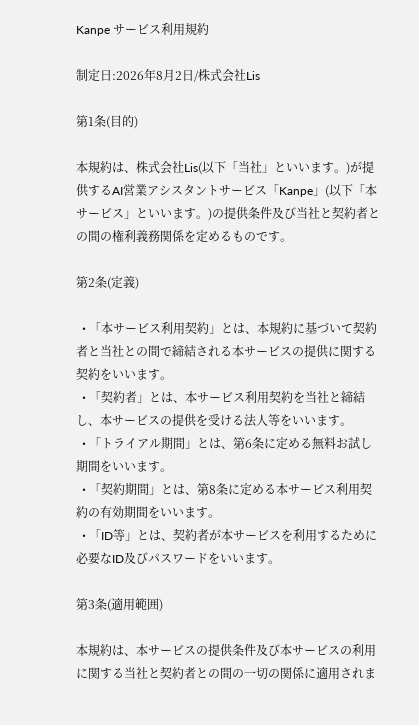Kanpe サービス利用規約

制定日:2026年8月2日/株式会社Lis

第1条(目的)

本規約は、株式会社Lis(以下「当社」といいます。)が提供するAI営業アシスタントサービス「Kanpe」(以下「本サービス」といいます。)の提供条件及び当社と契約者との間の権利義務関係を定めるものです。

第2条(定義)

  • 「本サービス利用契約」とは、本規約に基づいて契約者と当社との間で締結される本サービスの提供に関する契約をいいます。
  • 「契約者」とは、本サービス利用契約を当社と締結し、本サービスの提供を受ける法人等をいいます。
  • 「トライアル期間」とは、第6条に定める無料お試し期間をいいます。
  • 「契約期間」とは、第8条に定める本サービス利用契約の有効期間をいいます。
  • 「ID等」とは、契約者が本サービスを利用するために必要なID及びパスワードをいいます。

第3条(適用範囲)

本規約は、本サービスの提供条件及び本サービスの利用に関する当社と契約者との間の一切の関係に適用されま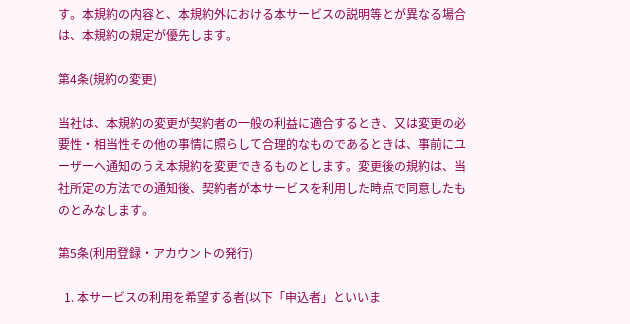す。本規約の内容と、本規約外における本サービスの説明等とが異なる場合は、本規約の規定が優先します。

第4条(規約の変更)

当社は、本規約の変更が契約者の一般の利益に適合するとき、又は変更の必要性・相当性その他の事情に照らして合理的なものであるときは、事前にユーザーへ通知のうえ本規約を変更できるものとします。変更後の規約は、当社所定の方法での通知後、契約者が本サービスを利用した時点で同意したものとみなします。

第5条(利用登録・アカウントの発行)

  1. 本サービスの利用を希望する者(以下「申込者」といいま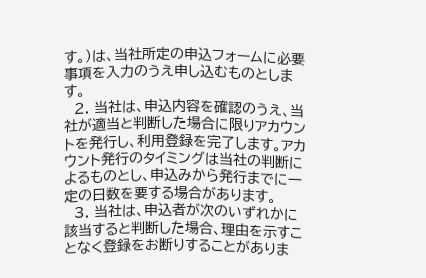す。)は、当社所定の申込フォームに必要事項を入力のうえ申し込むものとします。
  2. 当社は、申込内容を確認のうえ、当社が適当と判断した場合に限りアカウントを発行し、利用登録を完了します。アカウント発行のタイミングは当社の判断によるものとし、申込みから発行までに一定の日数を要する場合があります。
  3. 当社は、申込者が次のいずれかに該当すると判断した場合、理由を示すことなく登録をお断りすることがありま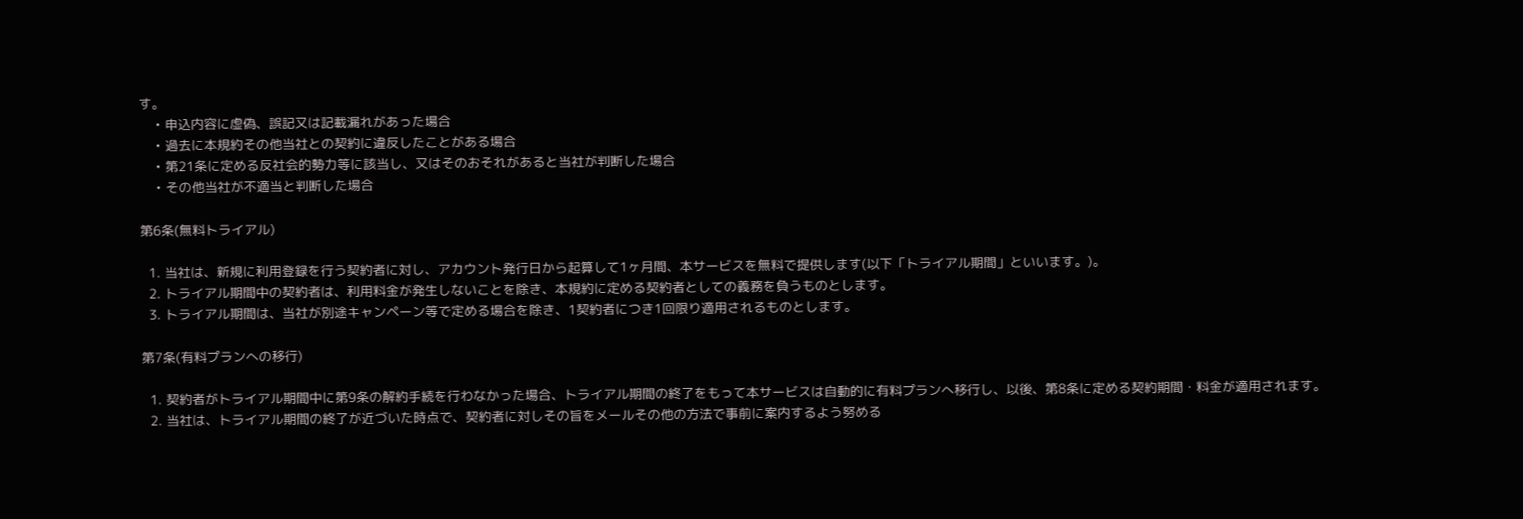す。
    • 申込内容に虚偽、誤記又は記載漏れがあった場合
    • 過去に本規約その他当社との契約に違反したことがある場合
    • 第21条に定める反社会的勢力等に該当し、又はそのおそれがあると当社が判断した場合
    • その他当社が不適当と判断した場合

第6条(無料トライアル)

  1. 当社は、新規に利用登録を行う契約者に対し、アカウント発行日から起算して1ヶ月間、本サービスを無料で提供します(以下「トライアル期間」といいます。)。
  2. トライアル期間中の契約者は、利用料金が発生しないことを除き、本規約に定める契約者としての義務を負うものとします。
  3. トライアル期間は、当社が別途キャンペーン等で定める場合を除き、1契約者につき1回限り適用されるものとします。

第7条(有料プランへの移行)

  1. 契約者がトライアル期間中に第9条の解約手続を行わなかった場合、トライアル期間の終了をもって本サービスは自動的に有料プランへ移行し、以後、第8条に定める契約期間・料金が適用されます。
  2. 当社は、トライアル期間の終了が近づいた時点で、契約者に対しその旨をメールその他の方法で事前に案内するよう努める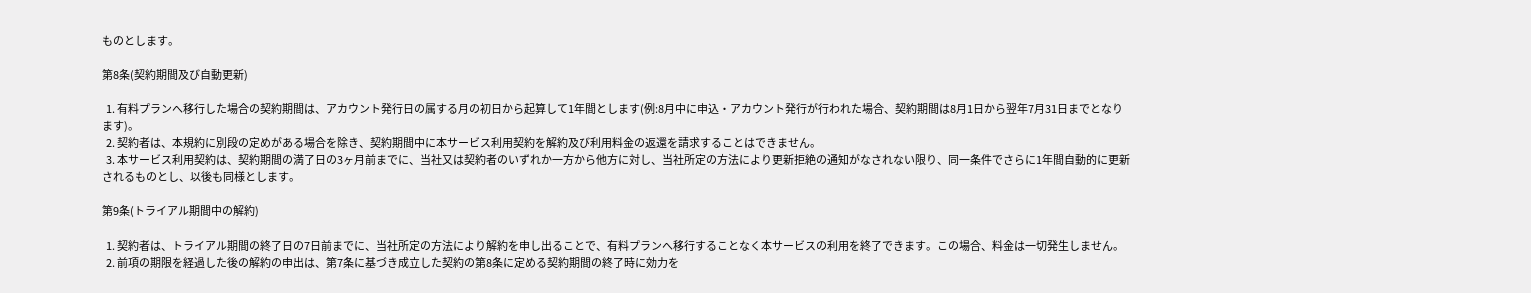ものとします。

第8条(契約期間及び自動更新)

  1. 有料プランへ移行した場合の契約期間は、アカウント発行日の属する月の初日から起算して1年間とします(例:8月中に申込・アカウント発行が行われた場合、契約期間は8月1日から翌年7月31日までとなります)。
  2. 契約者は、本規約に別段の定めがある場合を除き、契約期間中に本サービス利用契約を解約及び利用料金の返還を請求することはできません。
  3. 本サービス利用契約は、契約期間の満了日の3ヶ月前までに、当社又は契約者のいずれか一方から他方に対し、当社所定の方法により更新拒絶の通知がなされない限り、同一条件でさらに1年間自動的に更新されるものとし、以後も同様とします。

第9条(トライアル期間中の解約)

  1. 契約者は、トライアル期間の終了日の7日前までに、当社所定の方法により解約を申し出ることで、有料プランへ移行することなく本サービスの利用を終了できます。この場合、料金は一切発生しません。
  2. 前項の期限を経過した後の解約の申出は、第7条に基づき成立した契約の第8条に定める契約期間の終了時に効力を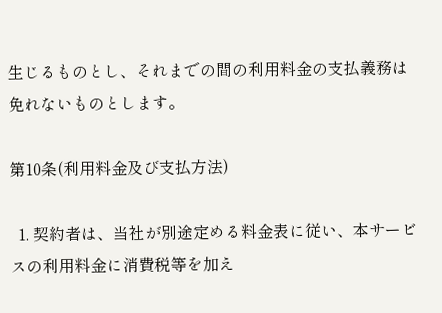生じるものとし、それまでの間の利用料金の支払義務は免れないものとします。

第10条(利用料金及び支払方法)

  1. 契約者は、当社が別途定める料金表に従い、本サービスの利用料金に消費税等を加え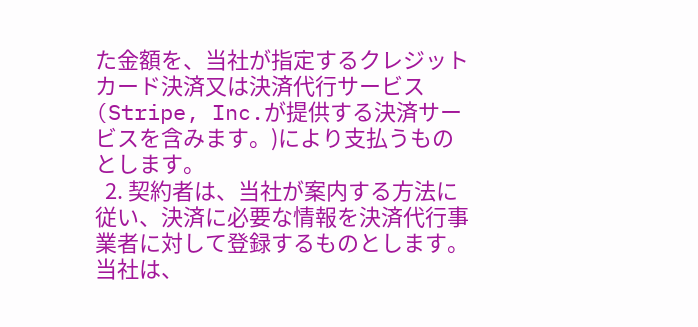た金額を、当社が指定するクレジットカード決済又は決済代行サービス(Stripe, Inc.が提供する決済サービスを含みます。)により支払うものとします。
  2. 契約者は、当社が案内する方法に従い、決済に必要な情報を決済代行事業者に対して登録するものとします。当社は、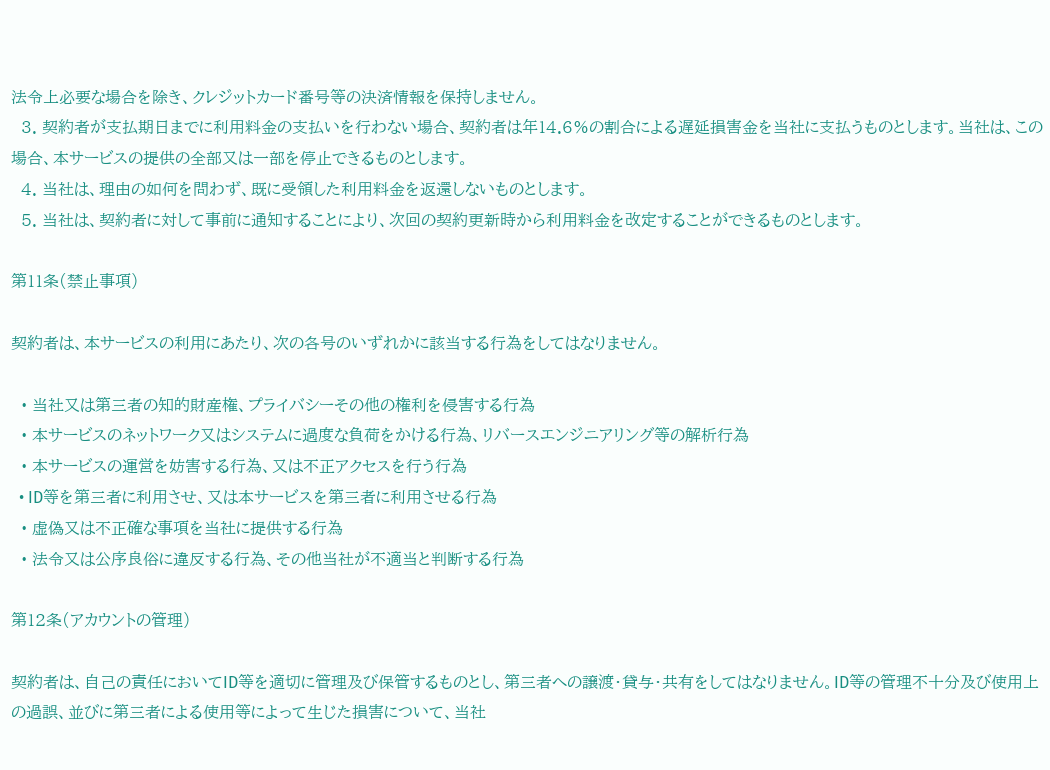法令上必要な場合を除き、クレジットカード番号等の決済情報を保持しません。
  3. 契約者が支払期日までに利用料金の支払いを行わない場合、契約者は年14.6%の割合による遅延損害金を当社に支払うものとします。当社は、この場合、本サービスの提供の全部又は一部を停止できるものとします。
  4. 当社は、理由の如何を問わず、既に受領した利用料金を返還しないものとします。
  5. 当社は、契約者に対して事前に通知することにより、次回の契約更新時から利用料金を改定することができるものとします。

第11条(禁止事項)

契約者は、本サービスの利用にあたり、次の各号のいずれかに該当する行為をしてはなりません。

  • 当社又は第三者の知的財産権、プライバシーその他の権利を侵害する行為
  • 本サービスのネットワーク又はシステムに過度な負荷をかける行為、リバースエンジニアリング等の解析行為
  • 本サービスの運営を妨害する行為、又は不正アクセスを行う行為
  • ID等を第三者に利用させ、又は本サービスを第三者に利用させる行為
  • 虚偽又は不正確な事項を当社に提供する行為
  • 法令又は公序良俗に違反する行為、その他当社が不適当と判断する行為

第12条(アカウントの管理)

契約者は、自己の責任においてID等を適切に管理及び保管するものとし、第三者への譲渡・貸与・共有をしてはなりません。ID等の管理不十分及び使用上の過誤、並びに第三者による使用等によって生じた損害について、当社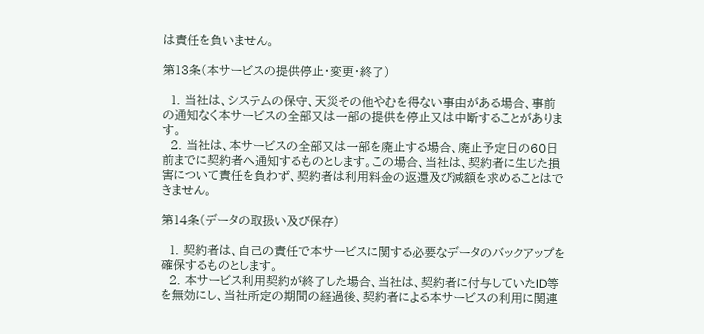は責任を負いません。

第13条(本サービスの提供停止・変更・終了)

  1. 当社は、システムの保守、天災その他やむを得ない事由がある場合、事前の通知なく本サービスの全部又は一部の提供を停止又は中断することがあります。
  2. 当社は、本サービスの全部又は一部を廃止する場合、廃止予定日の60日前までに契約者へ通知するものとします。この場合、当社は、契約者に生じた損害について責任を負わず、契約者は利用料金の返還及び減額を求めることはできません。

第14条(データの取扱い及び保存)

  1. 契約者は、自己の責任で本サービスに関する必要なデータのバックアップを確保するものとします。
  2. 本サービス利用契約が終了した場合、当社は、契約者に付与していたID等を無効にし、当社所定の期間の経過後、契約者による本サービスの利用に関連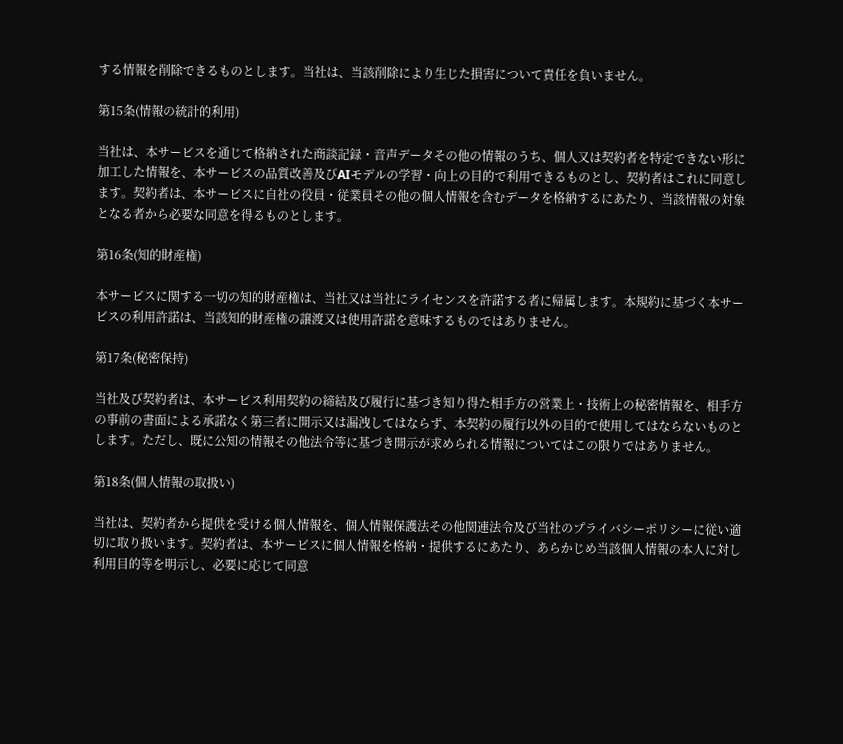する情報を削除できるものとします。当社は、当該削除により生じた損害について責任を負いません。

第15条(情報の統計的利用)

当社は、本サービスを通じて格納された商談記録・音声データその他の情報のうち、個人又は契約者を特定できない形に加工した情報を、本サービスの品質改善及びAIモデルの学習・向上の目的で利用できるものとし、契約者はこれに同意します。契約者は、本サービスに自社の役員・従業員その他の個人情報を含むデータを格納するにあたり、当該情報の対象となる者から必要な同意を得るものとします。

第16条(知的財産権)

本サービスに関する一切の知的財産権は、当社又は当社にライセンスを許諾する者に帰属します。本規約に基づく本サービスの利用許諾は、当該知的財産権の譲渡又は使用許諾を意味するものではありません。

第17条(秘密保持)

当社及び契約者は、本サービス利用契約の締結及び履行に基づき知り得た相手方の営業上・技術上の秘密情報を、相手方の事前の書面による承諾なく第三者に開示又は漏洩してはならず、本契約の履行以外の目的で使用してはならないものとします。ただし、既に公知の情報その他法令等に基づき開示が求められる情報についてはこの限りではありません。

第18条(個人情報の取扱い)

当社は、契約者から提供を受ける個人情報を、個人情報保護法その他関連法令及び当社のプライバシーポリシーに従い適切に取り扱います。契約者は、本サービスに個人情報を格納・提供するにあたり、あらかじめ当該個人情報の本人に対し利用目的等を明示し、必要に応じて同意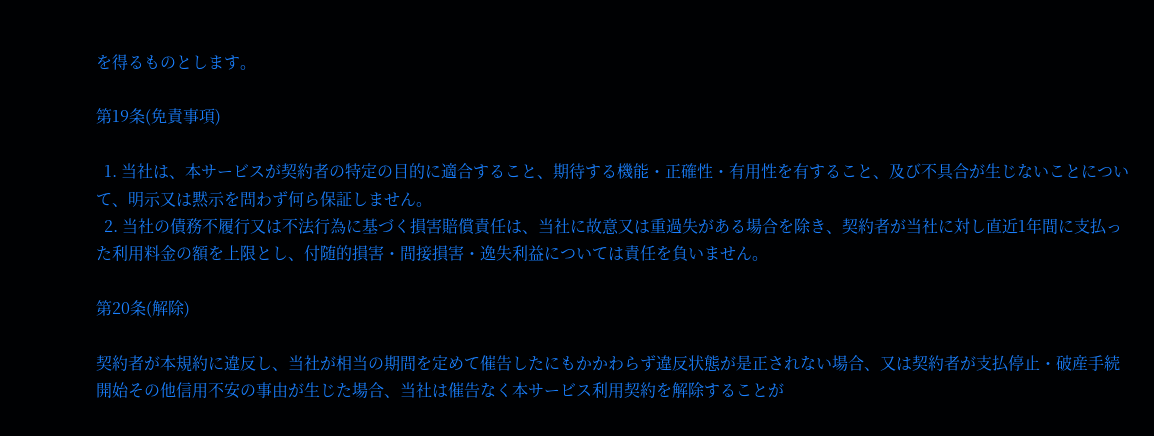を得るものとします。

第19条(免責事項)

  1. 当社は、本サービスが契約者の特定の目的に適合すること、期待する機能・正確性・有用性を有すること、及び不具合が生じないことについて、明示又は黙示を問わず何ら保証しません。
  2. 当社の債務不履行又は不法行為に基づく損害賠償責任は、当社に故意又は重過失がある場合を除き、契約者が当社に対し直近1年間に支払った利用料金の額を上限とし、付随的損害・間接損害・逸失利益については責任を負いません。

第20条(解除)

契約者が本規約に違反し、当社が相当の期間を定めて催告したにもかかわらず違反状態が是正されない場合、又は契約者が支払停止・破産手続開始その他信用不安の事由が生じた場合、当社は催告なく本サービス利用契約を解除することが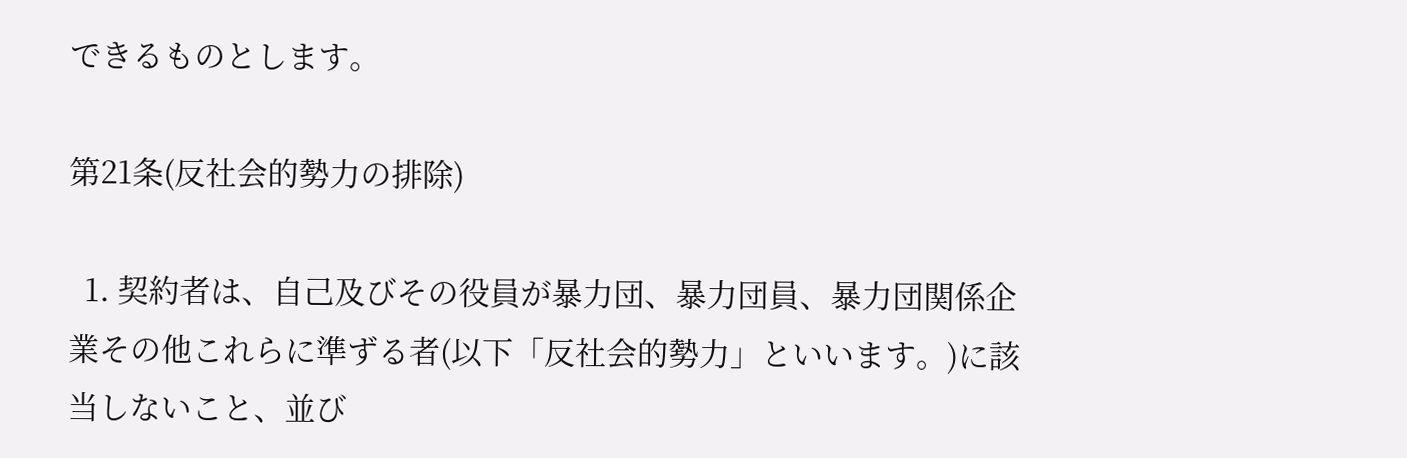できるものとします。

第21条(反社会的勢力の排除)

  1. 契約者は、自己及びその役員が暴力団、暴力団員、暴力団関係企業その他これらに準ずる者(以下「反社会的勢力」といいます。)に該当しないこと、並び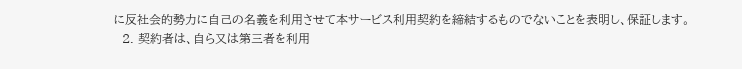に反社会的勢力に自己の名義を利用させて本サービス利用契約を締結するものでないことを表明し、保証します。
  2. 契約者は、自ら又は第三者を利用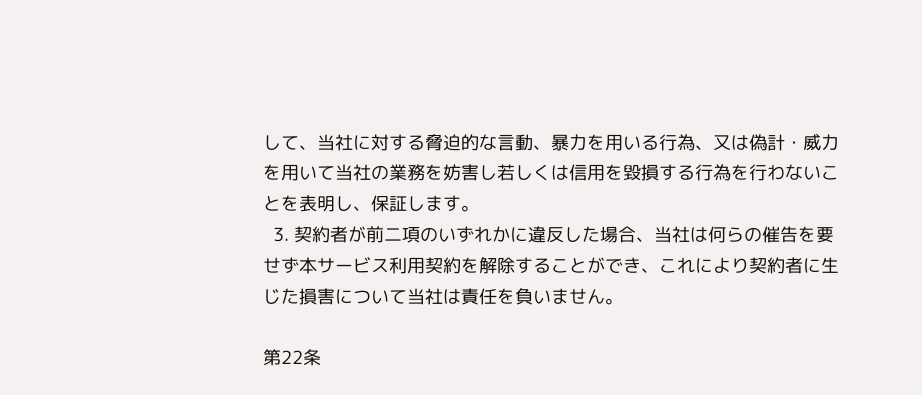して、当社に対する脅迫的な言動、暴力を用いる行為、又は偽計・威力を用いて当社の業務を妨害し若しくは信用を毀損する行為を行わないことを表明し、保証します。
  3. 契約者が前二項のいずれかに違反した場合、当社は何らの催告を要せず本サービス利用契約を解除することができ、これにより契約者に生じた損害について当社は責任を負いません。

第22条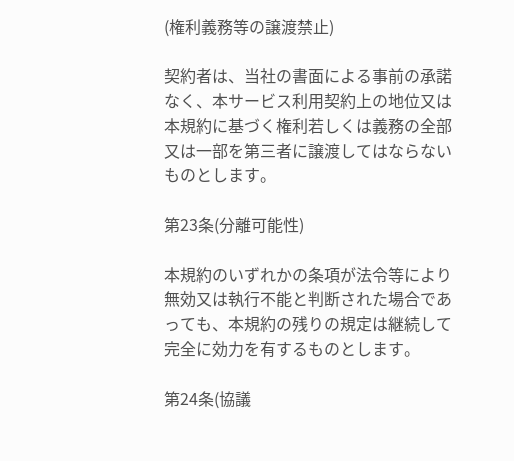(権利義務等の譲渡禁止)

契約者は、当社の書面による事前の承諾なく、本サービス利用契約上の地位又は本規約に基づく権利若しくは義務の全部又は一部を第三者に譲渡してはならないものとします。

第23条(分離可能性)

本規約のいずれかの条項が法令等により無効又は執行不能と判断された場合であっても、本規約の残りの規定は継続して完全に効力を有するものとします。

第24条(協議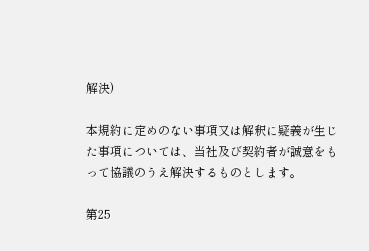解決)

本規約に定めのない事項又は解釈に疑義が生じた事項については、当社及び契約者が誠意をもって協議のうえ解決するものとします。

第25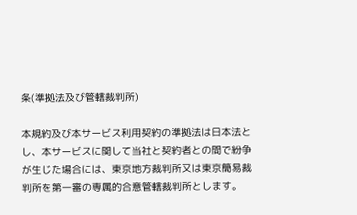条(準拠法及び管轄裁判所)

本規約及び本サービス利用契約の準拠法は日本法とし、本サービスに関して当社と契約者との間で紛争が生じた場合には、東京地方裁判所又は東京簡易裁判所を第一審の専属的合意管轄裁判所とします。